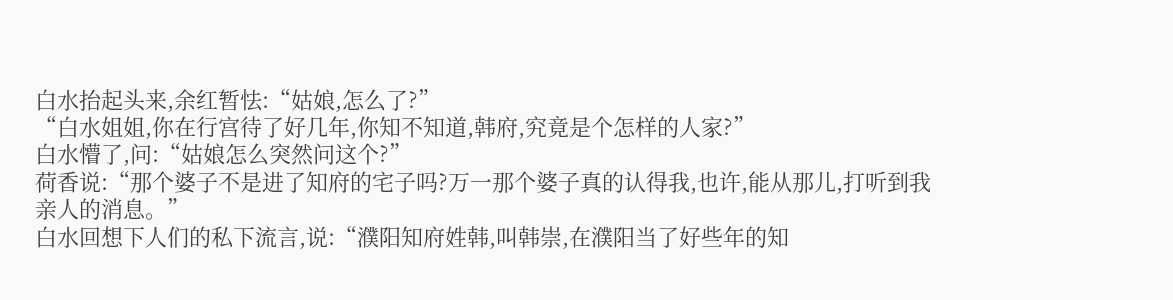白水抬起头来,余红暂怯:“姑娘,怎么了?”
“白水姐姐,你在行宫待了好几年,你知不知道,韩府,究竟是个怎样的人家?”
白水懵了,问:“姑娘怎么突然问这个?”
荷香说:“那个婆子不是进了知府的宅子吗?万一那个婆子真的认得我,也许,能从那儿,打听到我亲人的消息。”
白水回想下人们的私下流言,说:“濮阳知府姓韩,叫韩崇,在濮阳当了好些年的知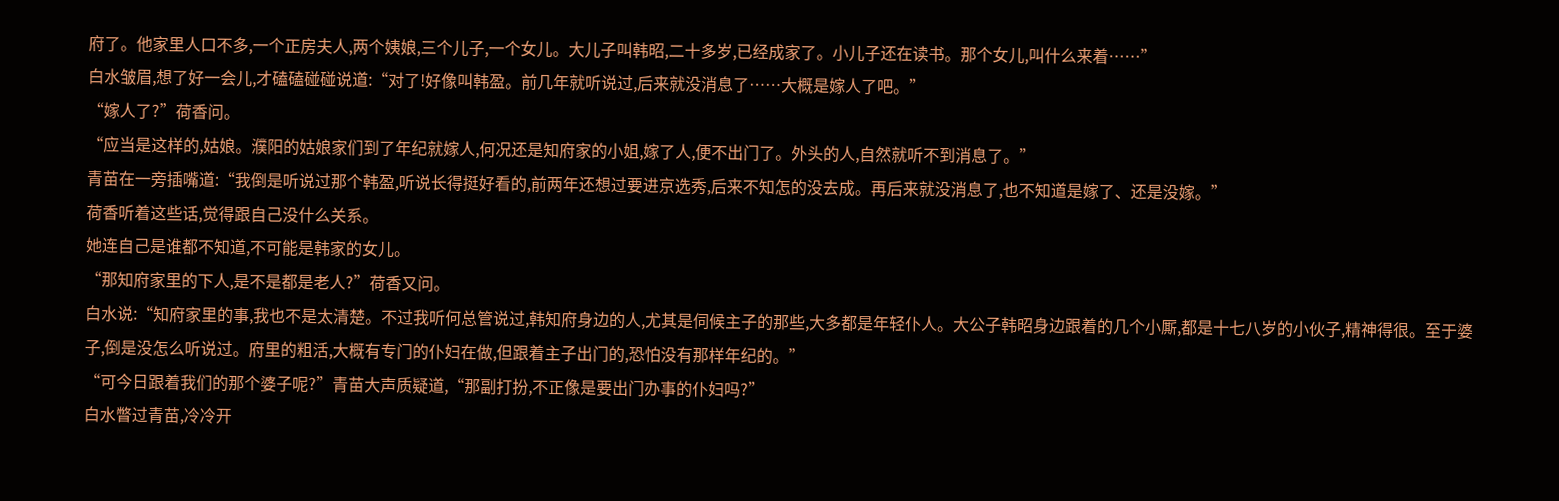府了。他家里人口不多,一个正房夫人,两个姨娘,三个儿子,一个女儿。大儿子叫韩昭,二十多岁,已经成家了。小儿子还在读书。那个女儿,叫什么来着……”
白水皱眉,想了好一会儿,才磕磕碰碰说道:“对了!好像叫韩盈。前几年就听说过,后来就没消息了……大概是嫁人了吧。”
“嫁人了?”荷香问。
“应当是这样的,姑娘。濮阳的姑娘家们到了年纪就嫁人,何况还是知府家的小姐,嫁了人,便不出门了。外头的人,自然就听不到消息了。”
青苗在一旁插嘴道:“我倒是听说过那个韩盈,听说长得挺好看的,前两年还想过要进京选秀,后来不知怎的没去成。再后来就没消息了,也不知道是嫁了、还是没嫁。”
荷香听着这些话,觉得跟自己没什么关系。
她连自己是谁都不知道,不可能是韩家的女儿。
“那知府家里的下人,是不是都是老人?”荷香又问。
白水说:“知府家里的事,我也不是太清楚。不过我听何总管说过,韩知府身边的人,尤其是伺候主子的那些,大多都是年轻仆人。大公子韩昭身边跟着的几个小厮,都是十七八岁的小伙子,精神得很。至于婆子,倒是没怎么听说过。府里的粗活,大概有专门的仆妇在做,但跟着主子出门的,恐怕没有那样年纪的。”
“可今日跟着我们的那个婆子呢?”青苗大声质疑道,“那副打扮,不正像是要出门办事的仆妇吗?”
白水瞥过青苗,冷冷开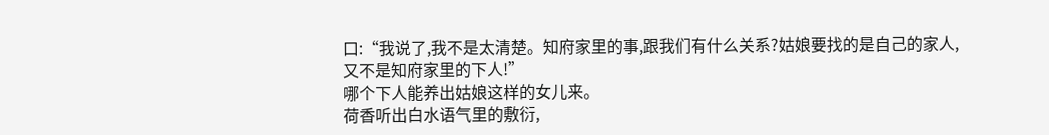口:“我说了,我不是太清楚。知府家里的事,跟我们有什么关系?姑娘要找的是自己的家人,又不是知府家里的下人!”
哪个下人能养出姑娘这样的女儿来。
荷香听出白水语气里的敷衍,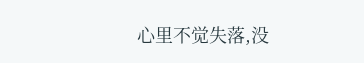心里不觉失落,没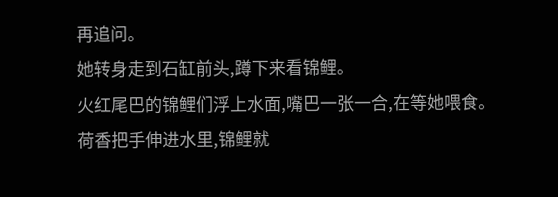再追问。
她转身走到石缸前头,蹲下来看锦鲤。
火红尾巴的锦鲤们浮上水面,嘴巴一张一合,在等她喂食。
荷香把手伸进水里,锦鲤就